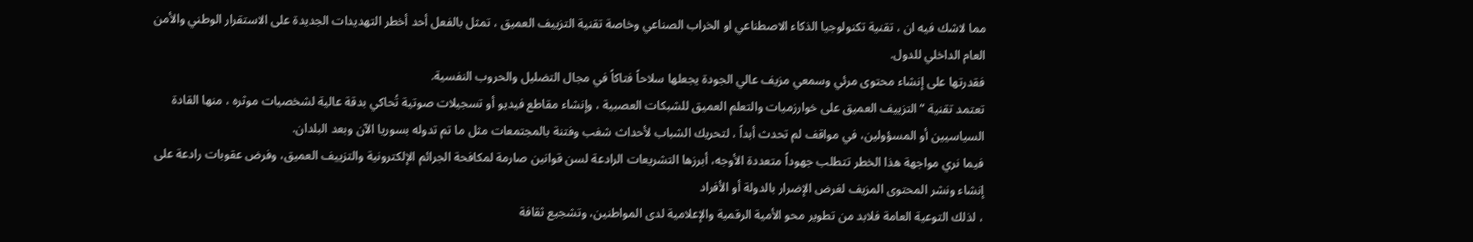مما لاشك فيه ان ، تقنية تكنولوجيا الذكاء الاصطناعي او الخراب الصناعي وخاصة تقنية التزييف العميق ، تمثل بالفعل أحد أخطر التهديدات الجديدة على الاستقرار الوطني والأمن العام الداخلي للدول.
فقدرتها على إنشاء محتوى مرئي وسمعي مزيف عالي الجودة يجعلها سلاحاً فتاكاً في مجال التضليل والحروب النفسية.
تعتمد تقنية “التزييف العميق على خوارزميات والتعلم العميق للشبكات العصبية ، وإنشاء مقاطع فيديو أو تسجيلات صوتية تُحاكي بدقة عالية لشخصيات موثره ، منها القادة السياسيين أو المسؤولين، في مواقف لم تحدث أبداً ، لتحريك الشباب لأحداث شغب وفتنة بالمجتمعات مثل ما تم تدوله بسوريا الآن وبعد البلدان.
فيما نري مواجهة هذا الخطر تتطلب جهوداً متعددة الأوجه، أبرزها التشريعات الرادعة لسن قوانين صارمة لمكافحة الجرائم الإلكترونية والتزييف العميق، وفرض عقوبات رادعة على إنشاء ونشر المحتوى المزيف لغرض الإضرار بالدولة أو الأفراد
، لذلك التوعية العامة فلابد من تطوير محو الأمية الرقمية والإعلامية لدى المواطنين، وتشجيع ثقافة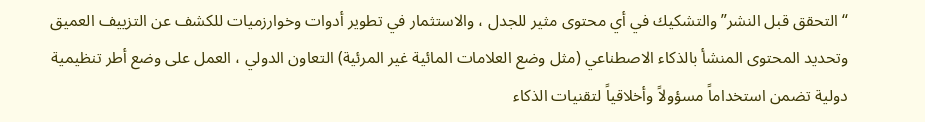“التحقق قبل النشر” والتشكيك في أي محتوى مثير للجدل ، والاستثمار في تطوير أدوات وخوارزميات للكشف عن التزييف العميق وتحديد المحتوى المنشأ بالذكاء الاصطناعي (مثل وضع العلامات المائية غير المرئية) التعاون الدولي ، العمل على وضع أطر تنظيمية دولية تضمن استخداماً مسؤولاً وأخلاقياً لتقنيات الذكاء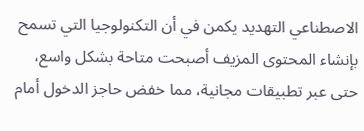الاصطناعي التهديد يكمن في أن التكنولوجيا التي تسمح بإنشاء المحتوى المزيف أصبحت متاحة بشكل واسع، حتى عبر تطبيقات مجانية، مما خفض حاجز الدخول أمام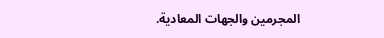المجرمين والجهات المعادية.